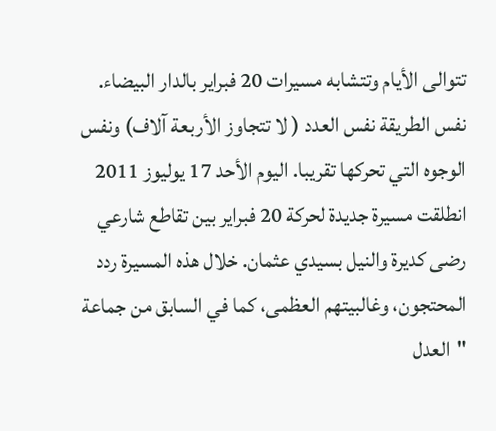تتوالى الأيام وتتشابه مسيرات 20 فبراير بالدار البيضاء. نفس الطريقة نفس العدد ( لا تتجاوز الأربعة آلاف) ونفس الوجوه التي تحركها تقريبا. اليوم الأحد 17 يوليوز 2011 انطلقت مسيرة جديدة لحركة 20 فبراير بين تقاطع شارعي رضى كديرة والنيل بسيدي عثمان. خلال هذه المسيرة ردد المحتجون، وغالبيتهم العظمى، كما في السابق من جماعة "العدل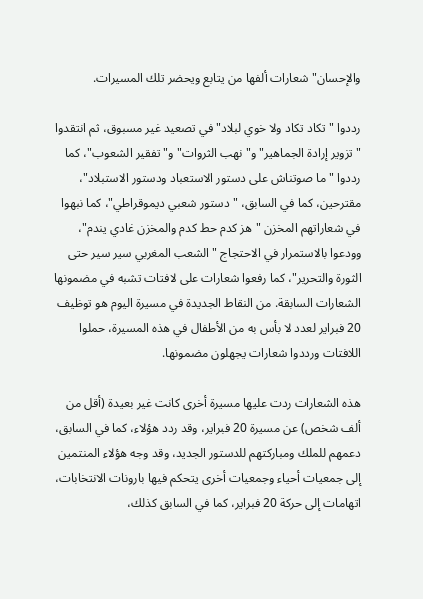والإحسان" شعارات ألفها من يتابع ويحضر تلك المسيرات.

رددوا "تكاد تكاد ولا خوي لبلاد" في تصعيد غير مسبوق، ثم انتقدوا "تزوير إرادة الجماهير" و"نهب الثروات" و"تفقير الشعوب"، كما رددوا "ما صوتناش على دستور الاستعباد ودستور الاستبلاد"، مقترحين، كما في السابق، "دستور شعبي ديموقراطي"، كما نبهوا في شعاراتهم المخزن "هز كدم حط كدم والمخزن غادي يندم"، وودعوا بالاستمرار في الاحتجاج "الشعب المغربي سير سير حتى الثورة والتحرير"، كما رفعوا شعارات على لافتات تشبه في مضمونها الشعارات السابقة. من النقاط الجديدة في مسيرة اليوم هو توظيف 20 فبراير لعدد لا بأس به من الأطفال في هذه المسيرة، حملوا اللافتات ورددوا شعارات يجهلون مضمونها.

هذه الشعارات ردت عليها مسيرة أخرى كانت غير بعيدة (أقل من ألف شخص) عن مسيرة 20 فبراير، وقد ردد هؤلاء، كما في السابق، دعمهم للملك ومباركتهم للدستور الجديد، وقد وجه هؤلاء المنتمين إلى جمعيات أحياء وجمعيات أخرى يتحكم فيها بارونات الانتخابات، اتهامات إلى حركة 20 فبراير، كما في السابق كذلك،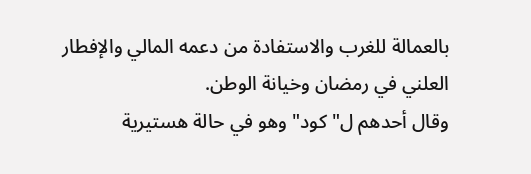بالعمالة للغرب والاستفادة من دعمه المالي والإفطار العلني في رمضان وخيانة الوطن.
وقال أحدهم ل"كود" وهو في حالة هستيرية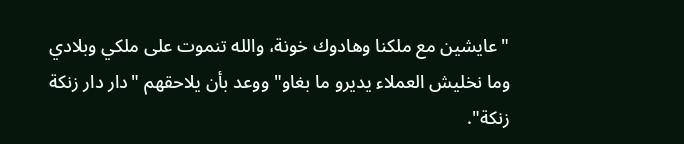"عايشين مع ملكنا وهادوك خونة، والله تنموت على ملكي وبلادي وما نخليش العملاء يديرو ما بغاو" ووعد بأن يلاحقهم "دار دار زنكة زنكة".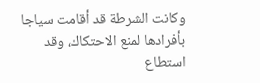وكانت الشرطة قد أقامت سياجا بأفرادها لمنع الاحتكاك، وقد استطاع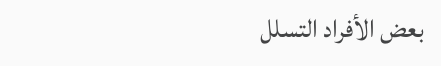بعض الأفراد التسلل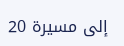إلى مسيرة 20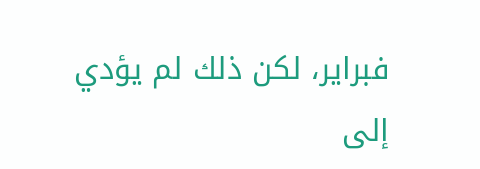فبراير، لكن ذلك لم يؤدي إلى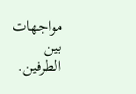مواجهات بين الطرفين.